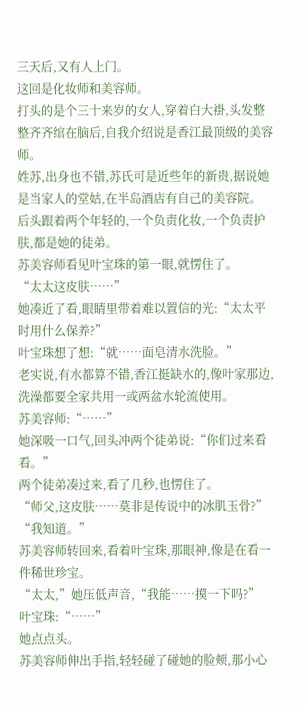三天后,又有人上门。
这回是化妆师和美容师。
打头的是个三十来岁的女人,穿着白大褂,头发整整齐齐绾在脑后,自我介绍说是香江最顶级的美容师。
姓苏,出身也不错,苏氏可是近些年的新贵,据说她是当家人的堂姑,在半岛酒店有自己的美容院。
后头跟着两个年轻的,一个负责化妆,一个负责护肤,都是她的徒弟。
苏美容师看见叶宝珠的第一眼,就愣住了。
“太太这皮肤……”
她凑近了看,眼睛里带着难以置信的光:“太太平时用什么保养?”
叶宝珠想了想:“就……面皂清水洗脸。”
老实说,有水都算不错,香江挺缺水的,像叶家那边,洗澡都要全家共用一或两盆水轮流使用。
苏美容师:“……”
她深吸一口气,回头冲两个徒弟说:“你们过来看看。”
两个徒弟凑过来,看了几秒,也愣住了。
“师父,这皮肤……莫非是传说中的冰肌玉骨?”
“我知道。”
苏美容师转回来,看着叶宝珠,那眼神,像是在看一件稀世珍宝。
“太太,”她压低声音,“我能……摸一下吗?”
叶宝珠:“……”
她点点头。
苏美容师伸出手指,轻轻碰了碰她的脸颊,那小心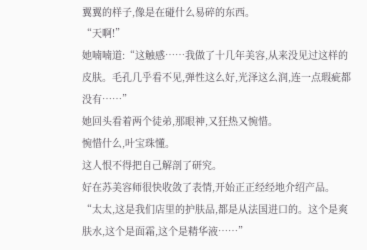翼翼的样子,像是在碰什么易碎的东西。
“天啊!”
她喃喃道:“这触感……我做了十几年美容,从来没见过这样的皮肤。毛孔几乎看不见,弹性这么好,光泽这么润,连一点瑕疵都没有……”
她回头看着两个徒弟,那眼神,又狂热又惋惜。
惋惜什么,叶宝珠懂。
这人恨不得把自己解剖了研究。
好在苏美容师很快收敛了表情,开始正正经经地介绍产品。
“太太,这是我们店里的护肤品,都是从法国进口的。这个是爽肤水,这个是面霜,这个是精华液……”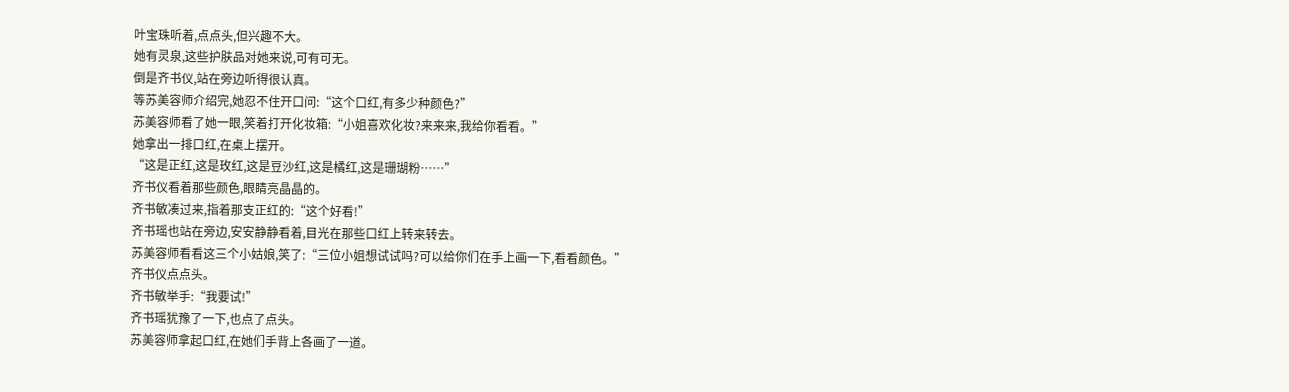叶宝珠听着,点点头,但兴趣不大。
她有灵泉,这些护肤品对她来说,可有可无。
倒是齐书仪,站在旁边听得很认真。
等苏美容师介绍完,她忍不住开口问:“这个口红,有多少种颜色?”
苏美容师看了她一眼,笑着打开化妆箱:“小姐喜欢化妆?来来来,我给你看看。”
她拿出一排口红,在桌上摆开。
“这是正红,这是玫红,这是豆沙红,这是橘红,这是珊瑚粉……”
齐书仪看着那些颜色,眼睛亮晶晶的。
齐书敏凑过来,指着那支正红的:“这个好看!”
齐书瑶也站在旁边,安安静静看着,目光在那些口红上转来转去。
苏美容师看看这三个小姑娘,笑了:“三位小姐想试试吗?可以给你们在手上画一下,看看颜色。”
齐书仪点点头。
齐书敏举手:“我要试!”
齐书瑶犹豫了一下,也点了点头。
苏美容师拿起口红,在她们手背上各画了一道。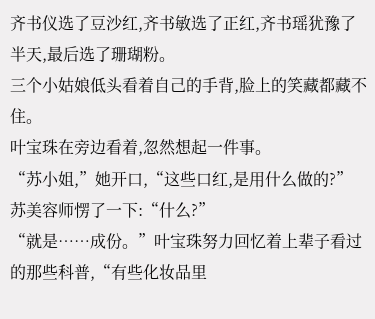齐书仪选了豆沙红,齐书敏选了正红,齐书瑶犹豫了半天,最后选了珊瑚粉。
三个小姑娘低头看着自己的手背,脸上的笑藏都藏不住。
叶宝珠在旁边看着,忽然想起一件事。
“苏小姐,”她开口,“这些口红,是用什么做的?”
苏美容师愣了一下:“什么?”
“就是……成份。”叶宝珠努力回忆着上辈子看过的那些科普,“有些化妆品里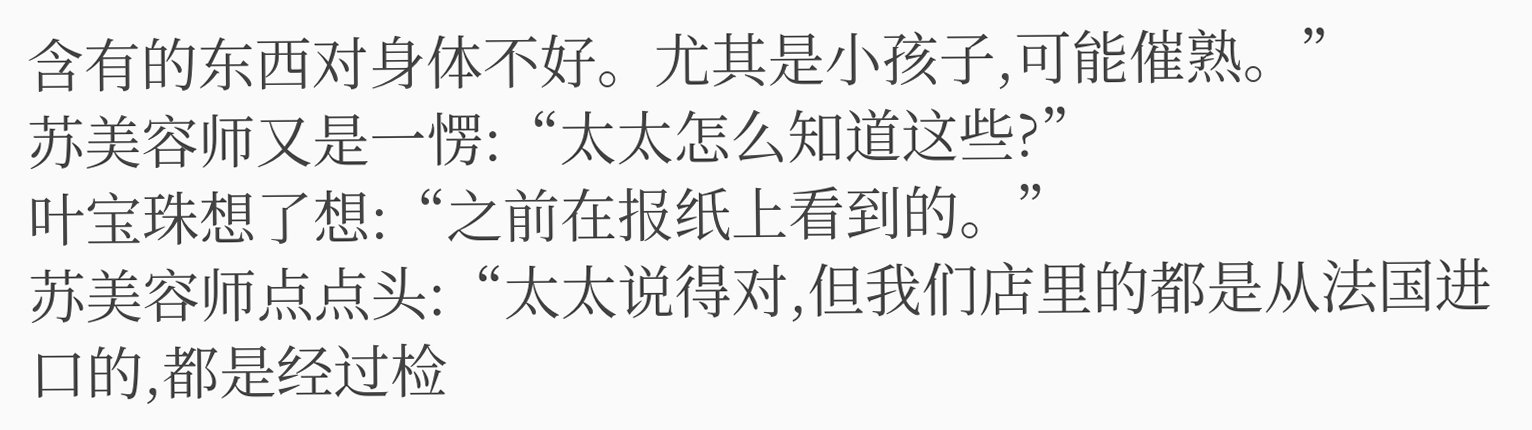含有的东西对身体不好。尤其是小孩子,可能催熟。”
苏美容师又是一愣:“太太怎么知道这些?”
叶宝珠想了想:“之前在报纸上看到的。”
苏美容师点点头:“太太说得对,但我们店里的都是从法国进口的,都是经过检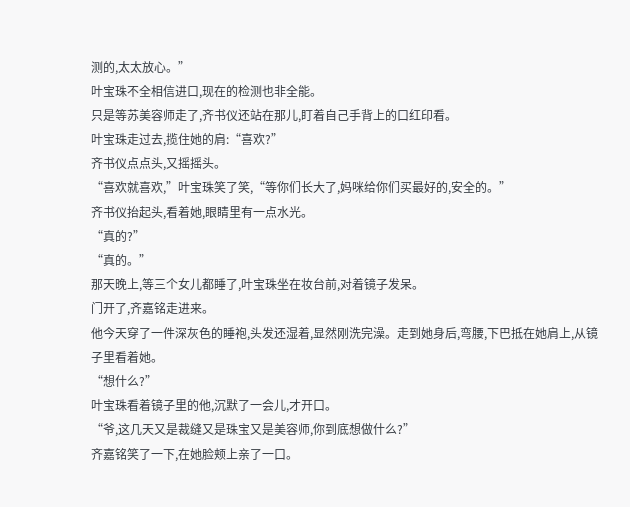测的,太太放心。”
叶宝珠不全相信进口,现在的检测也非全能。
只是等苏美容师走了,齐书仪还站在那儿,盯着自己手背上的口红印看。
叶宝珠走过去,揽住她的肩:“喜欢?”
齐书仪点点头,又摇摇头。
“喜欢就喜欢,”叶宝珠笑了笑,“等你们长大了,妈咪给你们买最好的,安全的。”
齐书仪抬起头,看着她,眼睛里有一点水光。
“真的?”
“真的。”
那天晚上,等三个女儿都睡了,叶宝珠坐在妆台前,对着镜子发呆。
门开了,齐嘉铭走进来。
他今天穿了一件深灰色的睡袍,头发还湿着,显然刚洗完澡。走到她身后,弯腰,下巴抵在她肩上,从镜子里看着她。
“想什么?”
叶宝珠看着镜子里的他,沉默了一会儿,才开口。
“爷,这几天又是裁缝又是珠宝又是美容师,你到底想做什么?”
齐嘉铭笑了一下,在她脸颊上亲了一口。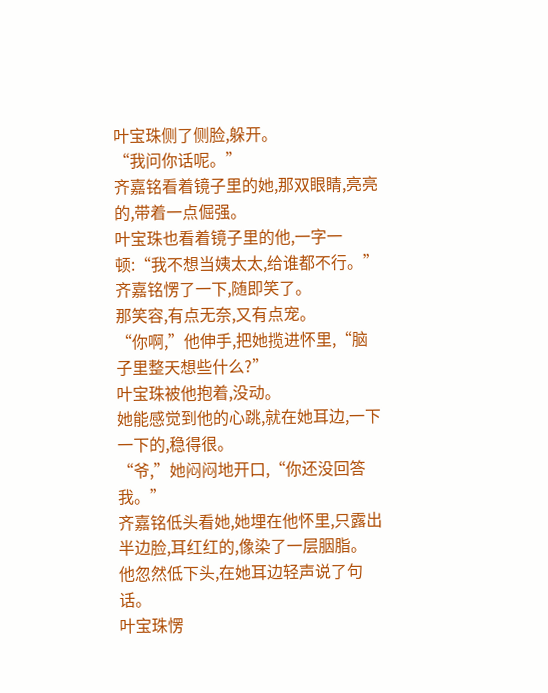叶宝珠侧了侧脸,躲开。
“我问你话呢。”
齐嘉铭看着镜子里的她,那双眼睛,亮亮的,带着一点倔强。
叶宝珠也看着镜子里的他,一字一顿:“我不想当姨太太,给谁都不行。”
齐嘉铭愣了一下,随即笑了。
那笑容,有点无奈,又有点宠。
“你啊,”他伸手,把她揽进怀里,“脑子里整天想些什么?”
叶宝珠被他抱着,没动。
她能感觉到他的心跳,就在她耳边,一下一下的,稳得很。
“爷,”她闷闷地开口,“你还没回答我。”
齐嘉铭低头看她,她埋在他怀里,只露出半边脸,耳红红的,像染了一层胭脂。
他忽然低下头,在她耳边轻声说了句话。
叶宝珠愣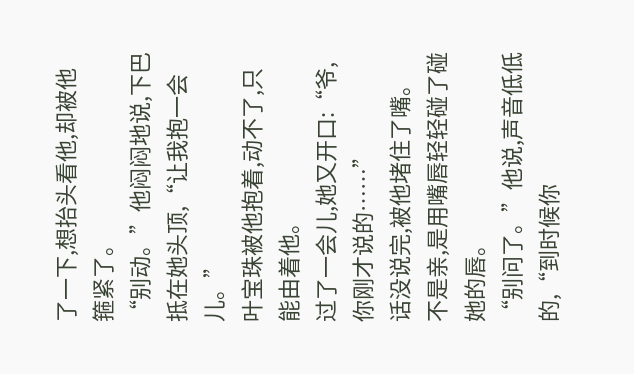了一下,想抬头看他,却被他箍紧了。
“别动。”他闷闷地说,下巴抵在她头顶,“让我抱一会儿。”
叶宝珠被他抱着,动不了,只能由着他。
过了一会儿,她又开口:“爷,你刚才说的……”
话没说完,被他堵住了嘴。
不是亲,是用嘴唇轻轻碰了碰她的唇。
“别问了。”他说,声音低低的,“到时候你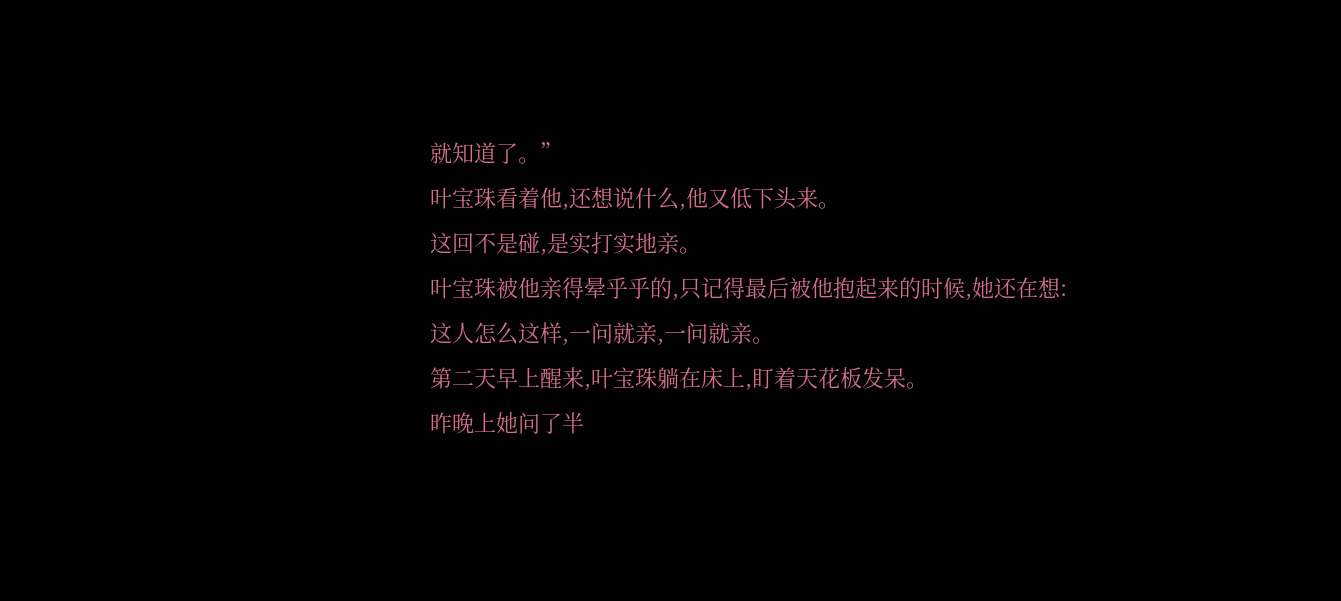就知道了。”
叶宝珠看着他,还想说什么,他又低下头来。
这回不是碰,是实打实地亲。
叶宝珠被他亲得晕乎乎的,只记得最后被他抱起来的时候,她还在想:
这人怎么这样,一问就亲,一问就亲。
第二天早上醒来,叶宝珠躺在床上,盯着天花板发呆。
昨晚上她问了半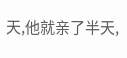天,他就亲了半天,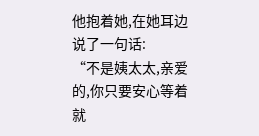他抱着她,在她耳边说了一句话:
“不是姨太太,亲爱的,你只要安心等着就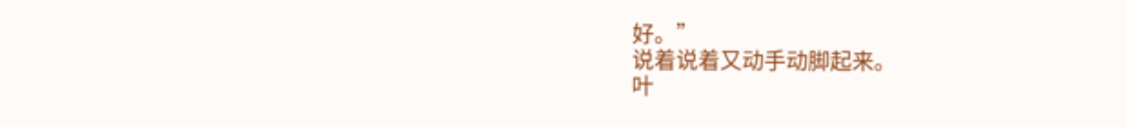好。”
说着说着又动手动脚起来。
叶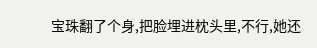宝珠翻了个身,把脸埋进枕头里,不行,她还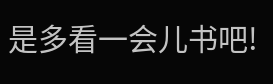是多看一会儿书吧!